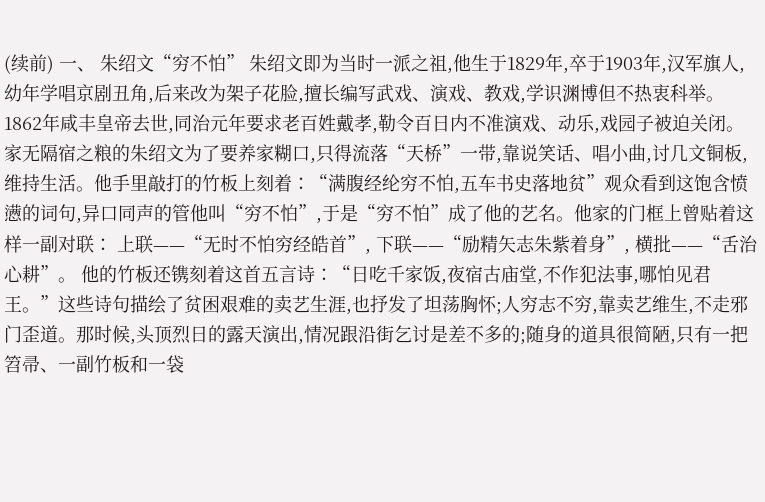(续前) 一、 朱绍文“穷不怕” 朱绍文即为当时一派之祖,他生于1829年,卒于1903年,汉军旗人,幼年学唱京剧丑角,后来改为架子花脸,擅长编写武戏、演戏、教戏,学识渊博但不热衷科举。1862年咸丰皇帝去世,同治元年要求老百姓戴孝,勒令百日内不准演戏、动乐,戏园子被迫关闭。家无隔宿之粮的朱绍文为了要养家糊口,只得流落“天桥”一带,靠说笑话、唱小曲,讨几文铜板,维持生活。他手里敲打的竹板上刻着∶“满腹经纶穷不怕,五车书史落地贫”观众看到这饱含愤懑的词句,异口同声的管他叫“穷不怕”,于是“穷不怕”成了他的艺名。他家的门框上曾贴着这样一副对联∶ 上联——“无时不怕穷经皓首”, 下联——“励精矢志朱紫着身”, 横批——“舌治心耕”。 他的竹板还镌刻着这首五言诗∶“日吃千家饭,夜宿古庙堂,不作犯法事,哪怕见君王。”这些诗句描绘了贫困艰难的卖艺生涯,也抒发了坦荡胸怀;人穷志不穷,靠卖艺维生,不走邪门歪道。那时候,头顶烈日的露天演出,情况跟沿街乞讨是差不多的;随身的道具很简陋,只有一把笤帚、一副竹板和一袋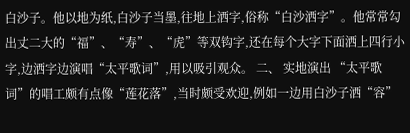白沙子。他以地为纸,白沙子当墨,往地上洒字,俗称“白沙洒字”。他常常勾出丈二大的“福”、“寿”、“虎”等双钩字,还在每个大字下面洒上四行小字,边洒字边演唱“太平歌词”,用以吸引观众。 二、 实地演出 “太平歌词”的唱工颇有点像“莲花落”,当时颇受欢迎,例如一边用白沙子洒“容”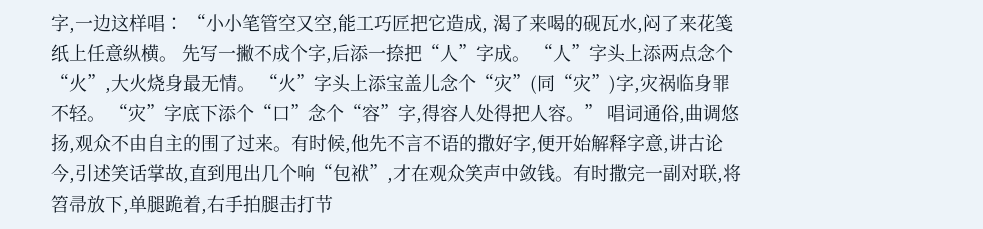字,一边这样唱∶ “小小笔管空又空,能工巧匠把它造成, 渴了来喝的砚瓦水,闷了来花笺纸上任意纵横。 先写一撇不成个字,后添一捺把“人”字成。 “人”字头上添两点念个“火”,大火烧身最无情。 “火”字头上添宝盖儿念个“灾”(同“灾”)字,灾祸临身罪不轻。 “灾”字底下添个“口”念个“容”字,得容人处得把人容。” 唱词通俗,曲调悠扬,观众不由自主的围了过来。有时候,他先不言不语的撒好字,便开始解释字意,讲古论今,引述笑话掌故,直到甩出几个响“包袱”,才在观众笑声中敛钱。有时撒完一副对联,将笤帚放下,单腿跪着,右手拍腿击打节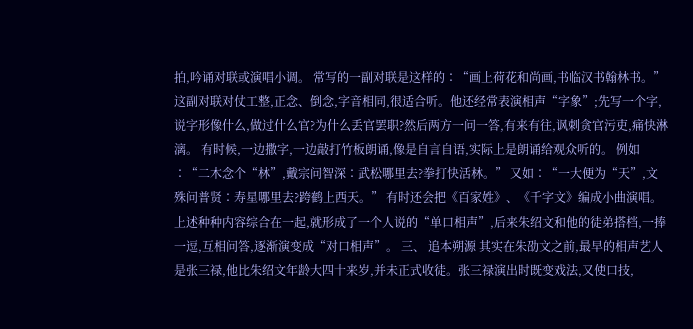拍,吟诵对联或演唱小调。 常写的一副对联是这样的∶“画上荷花和尚画,书临汉书翰林书。”这副对联对仗工整,正念、倒念,字音相同,很适合听。他还经常表演相声“字象”;先写一个字,说字形像什么,做过什么官?为什么丢官罢职?然后两方一问一答,有来有往,讽刺贪官污吏,痛快淋漓。 有时候,一边撒字,一边敲打竹板朗诵,像是自言自语,实际上是朗诵给观众听的。 例如∶“二木念个“林”,戴宗问智深∶武松哪里去?拳打快活林。” 又如∶“一大便为“天”,文殊问普贤∶寿星哪里去?跨鹤上西天。” 有时还会把《百家姓》、《千字文》编成小曲演唱。 上述种种内容综合在一起,就形成了一个人说的“单口相声”,后来朱绍文和他的徒弟搭档,一捧一逗,互相问答,逐渐演变成“对口相声”。 三、 追本朔源 其实在朱劭文之前,最早的相声艺人是张三禄,他比朱绍文年龄大四十来岁,并未正式收徒。张三禄演出时既变戏法,又使口技,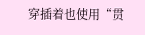穿插着也使用“贯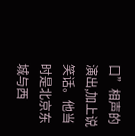口”相声的演出,加上说笑话。他当时是北京东城与西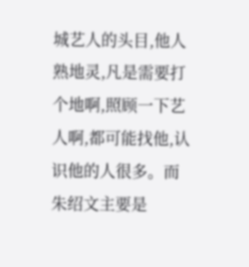城艺人的头目,他人熟地灵,凡是需要打个地啊,照顾一下艺人啊,都可能找他,认识他的人很多。而朱绍文主要是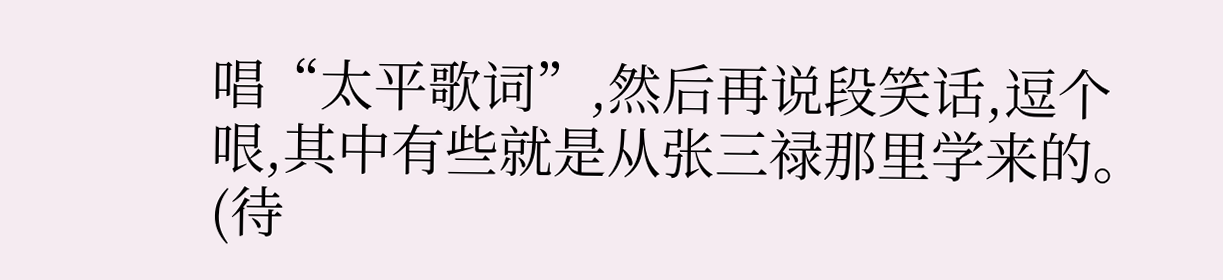唱“太平歌词”,然后再说段笑话,逗个哏,其中有些就是从张三禄那里学来的。 (待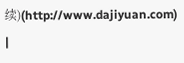续)(http://www.dajiyuan.com) |